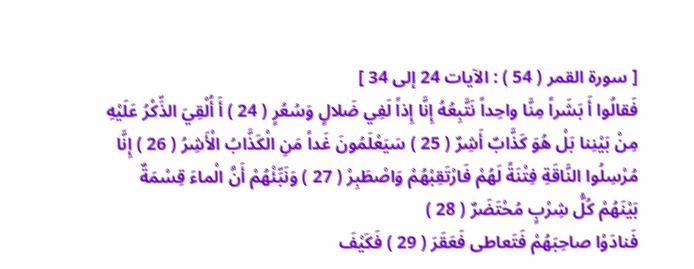[ سورة القمر ( 54 ) : الآيات 24 إلى 34 ]
فَقالُوا أَ بَشَراً مِنَّا واحِداً نَتَّبِعُهُ إِنَّا إِذاً لَفِي ضَلالٍ وَسُعُرٍ ( 24 ) أَ أُلْقِيَ الذِّكْرُ عَلَيْهِ مِنْ بَيْنِنا بَلْ هُوَ كَذَّابٌ أَشِرٌ ( 25 ) سَيَعْلَمُونَ غَداً مَنِ الْكَذَّابُ الْأَشِرُ ( 26 ) إِنَّا مُرْسِلُوا النَّاقَةِ فِتْنَةً لَهُمْ فَارْتَقِبْهُمْ وَاصْطَبِرْ ( 27 ) وَنَبِّئْهُمْ أَنَّ الْماءَ قِسْمَةٌ بَيْنَهُمْ كُلُّ شِرْبٍ مُحْتَضَرٌ ( 28 )
فَنادَوْا صاحِبَهُمْ فَتَعاطى فَعَقَرَ ( 29 ) فَكَيْفَ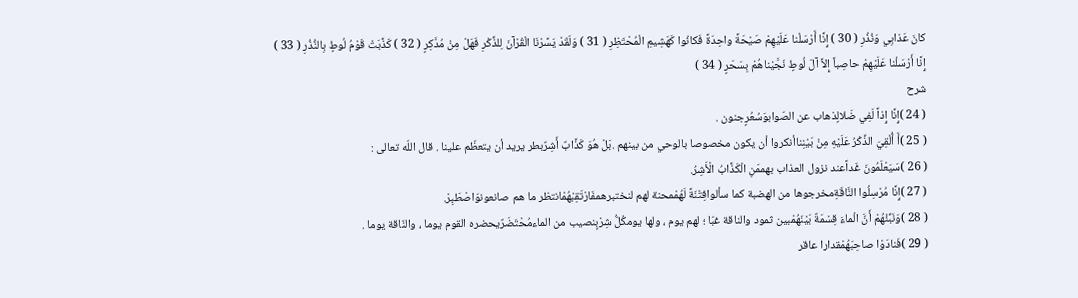كانَ عَذابِي وَنُذُرِ ( 30 ) إِنَّا أَرْسَلْنا عَلَيْهِمْ صَيْحَةً واحِدَةً فَكانُوا كَهَشِيمِ الْمُحْتَظِرِ ( 31 ) وَلَقَدْ يَسَّرْنَا الْقُرْآنَ لِلذِّكْرِ فَهَلْ مِنْ مُدَّكِرٍ ( 32 ) كَذَّبَتْ قَوْمُ لُوطٍ بِالنُّذُرِ ( 33 )
إِنَّا أَرْسَلْنا عَلَيْهِمْ حاصِباً إِلاَّ آلَ لُوطٍ نَجَّيْناهُمْ بِسَحَرٍ ( 34 )
شرح
( 24 )إِنَّا إِذاً لَفِي ضَلالٍذهاب عن الصّوابوَسُعُرٍجنون .
( 25 )أَ أُلْقِيَ الذِّكْرُ عَلَيْهِ مِنْ بَيْنِناأنكروا أن يكون مخصوصا بالوحي من بينهم .بَلْ هُوَ كَذَّابٌ أَشِرٌبطر يريد أن يتعظّم علينا . قال اللّه تعالى :
( 26 )سَيَعْلَمُونَ غَداًعند نزول العذاب بهممَنِ الْكَذَّابُ الْأَشِرُ.
( 27 )إِنَّا مُرْسِلُوا النَّاقَةِمخرجوها من الهضبة كما سألوافِتْنَةً لَهُمْمحنة لهم لنختبرهمفَارْتَقِبْهُمْانتظر ما هم صانعونوَاصْطَبِرْ.
( 28 )وَنَبِّئْهُمْ أَنَّ الْماءَ قِسْمَةٌ بَيْنَهُمْبين ثمود والناقة غبّا ؛ لهم يوم ، ولها يومكُلُّ شِرْبٍنصيب من الماءمُحْتَضَرٌيحضره القوم يوما ، والنّاقة يوما .
( 29 )فَنادَوْا صاحِبَهُمْقدارا عاقر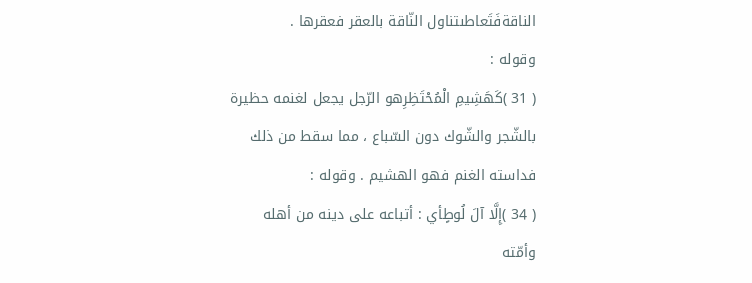الناقةفَتَعاطىتناول النّاقة بالعقر فعقرها .
وقوله :
( 31 )كَهَشِيمِ الْمُحْتَظِرِهو الرّجل يجعل لغنمه حظيرة بالشّجر والشّوك دون السّباع ، مما سقط من ذلك فداسته الغنم فهو الهشيم . وقوله :
( 34 )إِلَّا آلَ لُوطٍأي : أتباعه على دينه من أهله وأمّته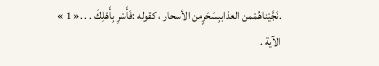.نَجَّيْناهُمْمن العذاببِسَحَرٍمن الأسحار ، كقوله :فَأَسْرِ بِأَهْلِكَ . . .« 1 » الآية .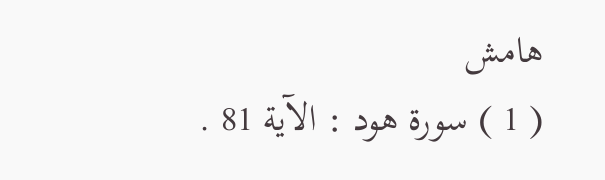هامش
( 1 ) سورة هود : الآية 81 .